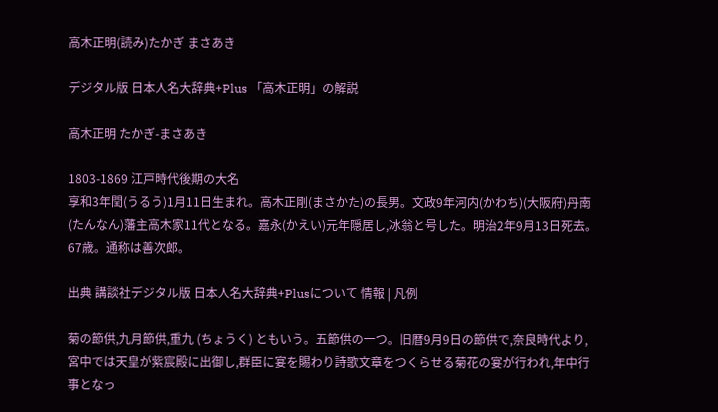高木正明(読み)たかぎ まさあき

デジタル版 日本人名大辞典+Plus 「高木正明」の解説

高木正明 たかぎ-まさあき

1803-1869 江戸時代後期の大名
享和3年閏(うるう)1月11日生まれ。高木正剛(まさかた)の長男。文政9年河内(かわち)(大阪府)丹南(たんなん)藩主高木家11代となる。嘉永(かえい)元年隠居し,冰翁と号した。明治2年9月13日死去。67歳。通称は善次郎。

出典 講談社デジタル版 日本人名大辞典+Plusについて 情報 | 凡例

菊の節供,九月節供,重九 (ちょうく) ともいう。五節供の一つ。旧暦9月9日の節供で,奈良時代より,宮中では天皇が紫宸殿に出御し,群臣に宴を賜わり詩歌文章をつくらせる菊花の宴が行われ,年中行事となっ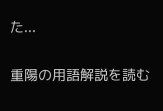た...

重陽の用語解説を読む